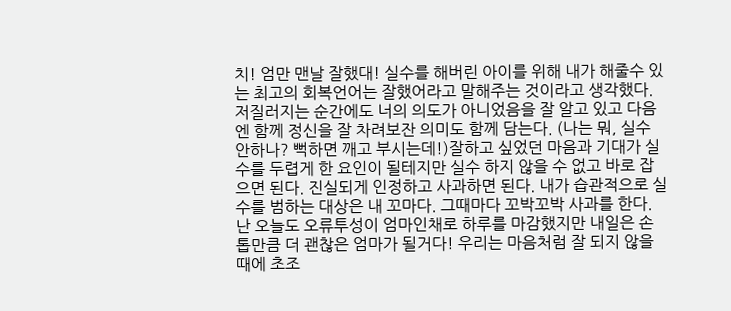치! 엄만 맨날 잘했대! 실수를 해버린 아이를 위해 내가 해줄수 있는 최고의 회복언어는 잘했어라고 말해주는 것이라고 생각했다. 저질러지는 순간에도 너의 의도가 아니었음을 잘 알고 있고 다음엔 함께 정신을 잘 차려보잔 의미도 함께 담는다. (나는 뭐, 실수 안하나? 뻑하면 깨고 부시는데!)잘하고 싶었던 마음과 기대가 실수를 두렵게 한 요인이 될테지만 실수 하지 않을 수 없고 바로 잡으면 된다. 진실되게 인정하고 사과하면 된다. 내가 습관적으로 실수를 범하는 대상은 내 꼬마다. 그때마다 꼬박꼬박 사과를 한다. 난 오늘도 오류투성이 엄마인채로 하루를 마감했지만 내일은 손톱만큼 더 괜찮은 엄마가 될거다! 우리는 마음처럼 잘 되지 않을 때에 초조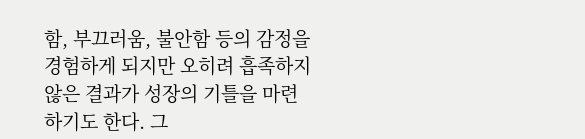함, 부끄러움, 불안함 등의 감정을 경험하게 되지만 오히려 흡족하지 않은 결과가 성장의 기틀을 마련하기도 한다. 그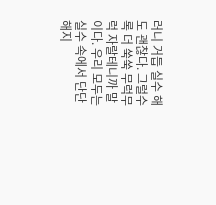러니 거듭 실수 해도 괜찮다. 그럴수록 더 쑥쑥 무럭무럭 자랄테니까 말이다. 우리 모두는 실수 속에서 단단해지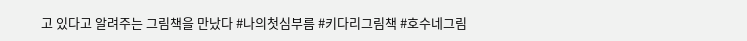고 있다고 알려주는 그림책을 만났다 #나의첫심부름 #키다리그림책 #호수네그림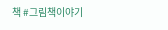책 #그림책이야기